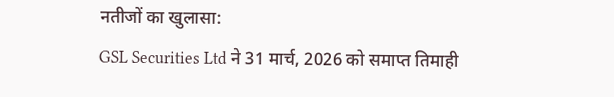नतीजों का खुलासा:
GSL Securities Ltd ने 31 मार्च, 2026 को समाप्त तिमाही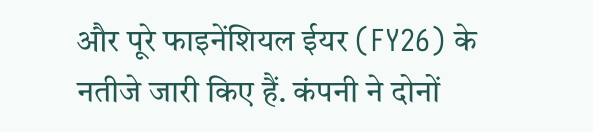और पूरे फाइनेंशियल ईयर (FY26) के नतीजे जारी किए हैं. कंपनी ने दोनों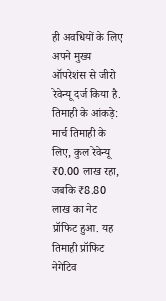ही अवधियों के लिए अपने मुख्य ऑपरेशंस से जीरो रेवेन्यू दर्ज किया है.
तिमाही के आंकड़े:
मार्च तिमाही के लिए, कुल रेवेन्यू ₹0.00 लाख रहा, जबकि ₹8.80 लाख का नेट प्रॉफिट हुआ. यह तिमाही प्रॉफिट नेगेटिव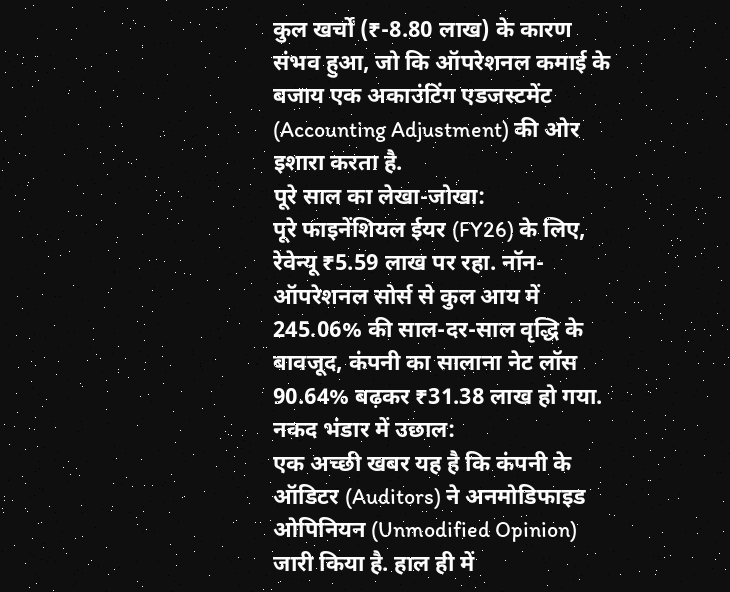कुल खर्चों (₹-8.80 लाख) के कारण संभव हुआ, जो कि ऑपरेशनल कमाई के बजाय एक अकाउंटिंग एडजस्टमेंट (Accounting Adjustment) की ओर इशारा करता है.
पूरे साल का लेखा-जोखा:
पूरे फाइनेंशियल ईयर (FY26) के लिए, रेवेन्यू ₹5.59 लाख पर रहा. नॉन-ऑपरेशनल सोर्स से कुल आय में 245.06% की साल-दर-साल वृद्धि के बावजूद, कंपनी का सालाना नेट लॉस 90.64% बढ़कर ₹31.38 लाख हो गया.
नकद भंडार में उछाल:
एक अच्छी खबर यह है कि कंपनी के ऑडिटर (Auditors) ने अनमोडिफाइड ओपिनियन (Unmodified Opinion) जारी किया है. हाल ही में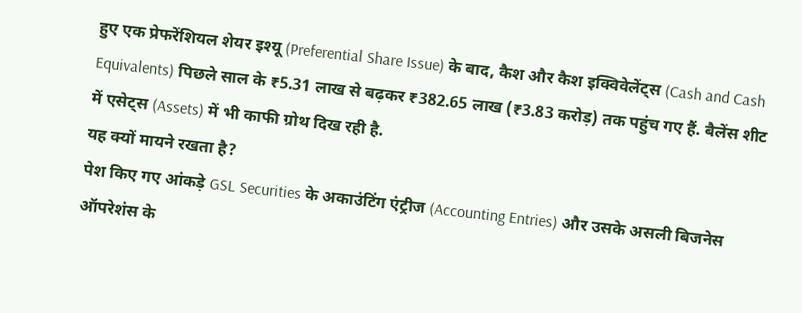हुए एक प्रेफरेंशियल शेयर इश्यू (Preferential Share Issue) के बाद, कैश और कैश इक्विवेलेंट्स (Cash and Cash Equivalents) पिछले साल के ₹5.31 लाख से बढ़कर ₹382.65 लाख (₹3.83 करोड़) तक पहुंच गए हैं. बैलेंस शीट में एसेट्स (Assets) में भी काफी ग्रोथ दिख रही है.
यह क्यों मायने रखता है?
पेश किए गए आंकड़े GSL Securities के अकाउंटिंग एंट्रीज (Accounting Entries) और उसके असली बिजनेस ऑपरेशंस के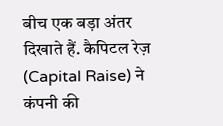बीच एक बड़ा अंतर दिखाते हैं. कैपिटल रेज़ (Capital Raise) ने कंपनी की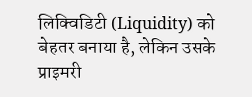लिक्विडिटी (Liquidity) को बेहतर बनाया है, लेकिन उसके प्राइमरी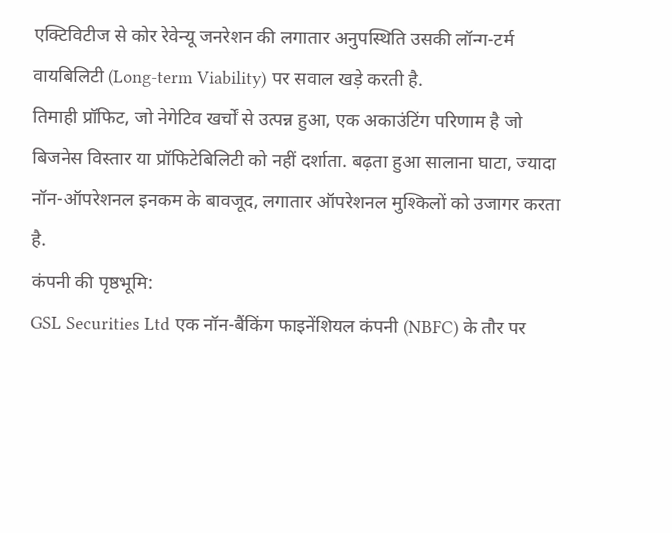एक्टिविटीज से कोर रेवेन्यू जनरेशन की लगातार अनुपस्थिति उसकी लॉन्ग-टर्म वायबिलिटी (Long-term Viability) पर सवाल खड़े करती है.
तिमाही प्रॉफिट, जो नेगेटिव खर्चों से उत्पन्न हुआ, एक अकाउंटिंग परिणाम है जो बिजनेस विस्तार या प्रॉफिटेबिलिटी को नहीं दर्शाता. बढ़ता हुआ सालाना घाटा, ज्यादा नॉन-ऑपरेशनल इनकम के बावजूद, लगातार ऑपरेशनल मुश्किलों को उजागर करता है.
कंपनी की पृष्ठभूमि:
GSL Securities Ltd एक नॉन-बैंकिंग फाइनेंशियल कंपनी (NBFC) के तौर पर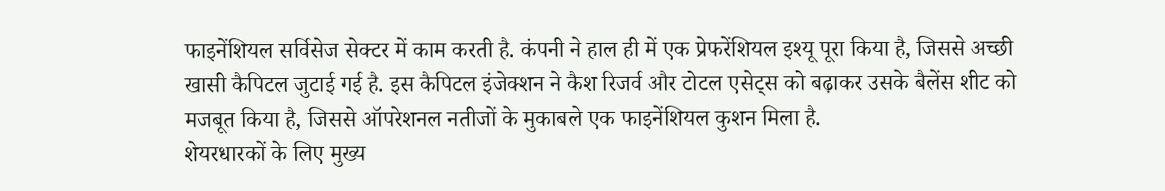फाइनेंशियल सर्विसेज सेक्टर में काम करती है. कंपनी ने हाल ही में एक प्रेफरेंशियल इश्यू पूरा किया है, जिससे अच्छी खासी कैपिटल जुटाई गई है. इस कैपिटल इंजेक्शन ने कैश रिजर्व और टोटल एसेट्स को बढ़ाकर उसके बैलेंस शीट को मजबूत किया है, जिससे ऑपरेशनल नतीजों के मुकाबले एक फाइनेंशियल कुशन मिला है.
शेयरधारकों के लिए मुख्य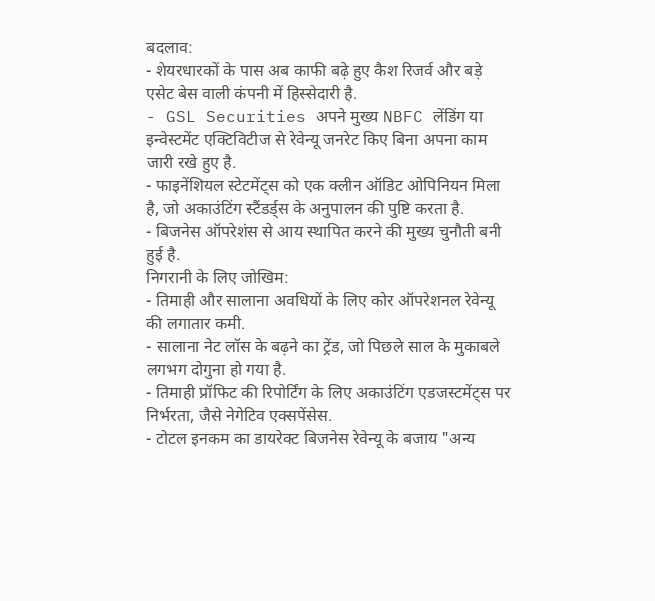बदलाव:
- शेयरधारकों के पास अब काफी बढ़े हुए कैश रिजर्व और बड़े एसेट बेस वाली कंपनी में हिस्सेदारी है.
- GSL Securities अपने मुख्य NBFC लेंडिंग या इन्वेस्टमेंट एक्टिविटीज से रेवेन्यू जनरेट किए बिना अपना काम जारी रखे हुए है.
- फाइनेंशियल स्टेटमेंट्स को एक क्लीन ऑडिट ओपिनियन मिला है, जो अकाउंटिंग स्टैंडर्ड्स के अनुपालन की पुष्टि करता है.
- बिजनेस ऑपरेशंस से आय स्थापित करने की मुख्य चुनौती बनी हुई है.
निगरानी के लिए जोखिम:
- तिमाही और सालाना अवधियों के लिए कोर ऑपरेशनल रेवेन्यू की लगातार कमी.
- सालाना नेट लॉस के बढ़ने का ट्रेंड, जो पिछले साल के मुकाबले लगभग दोगुना हो गया है.
- तिमाही प्रॉफिट की रिपोर्टिंग के लिए अकाउंटिंग एडजस्टमेंट्स पर निर्भरता, जैसे नेगेटिव एक्सपेंसेस.
- टोटल इनकम का डायरेक्ट बिजनेस रेवेन्यू के बजाय "अन्य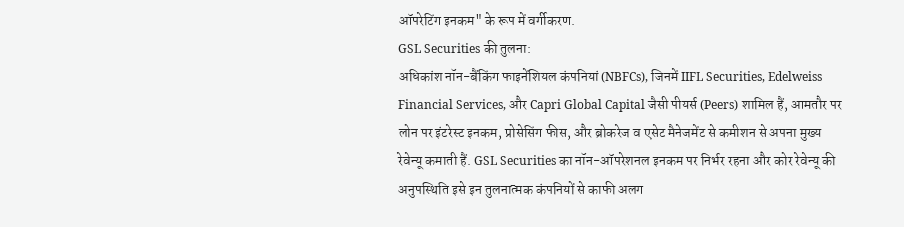ऑपरेटिंग इनकम" के रूप में वर्गीकरण.
GSL Securities की तुलना:
अधिकांश नॉन-बैंकिंग फाइनेंशियल कंपनियां (NBFCs), जिनमें IIFL Securities, Edelweiss Financial Services, और Capri Global Capital जैसी पीयर्स (Peers) शामिल हैं, आमतौर पर लोन पर इंटरेस्ट इनकम, प्रोसेसिंग फीस, और ब्रोकरेज व एसेट मैनेजमेंट से कमीशन से अपना मुख्य रेवेन्यू कमाती हैं. GSL Securities का नॉन-ऑपरेशनल इनकम पर निर्भर रहना और कोर रेवेन्यू की अनुपस्थिति इसे इन तुलनात्मक कंपनियों से काफी अलग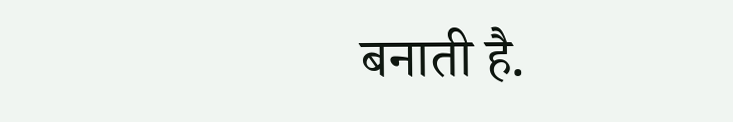बनाती है.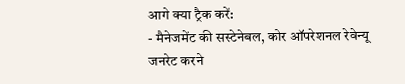आगे क्या ट्रैक करें:
- मैनेजमेंट की सस्टेनेबल, कोर ऑपरेशनल रेवेन्यू जनरेट करने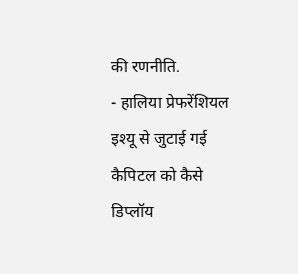की रणनीति.
- हालिया प्रेफरेंशियल इश्यू से जुटाई गई कैपिटल को कैसे डिप्लॉय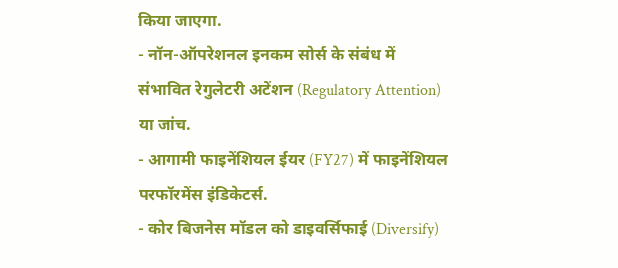किया जाएगा.
- नॉन-ऑपरेशनल इनकम सोर्स के संबंध में संभावित रेगुलेटरी अटेंशन (Regulatory Attention) या जांच.
- आगामी फाइनेंशियल ईयर (FY27) में फाइनेंशियल परफॉरमेंस इंडिकेटर्स.
- कोर बिजनेस मॉडल को डाइवर्सिफाई (Diversify)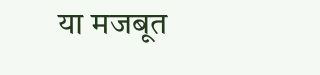या मजबूत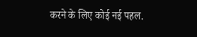करने के लिए कोई नई पहल.